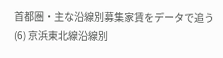首都圏・主な沿線別募集家賃をデータで追う(6) 京浜東北線沿線別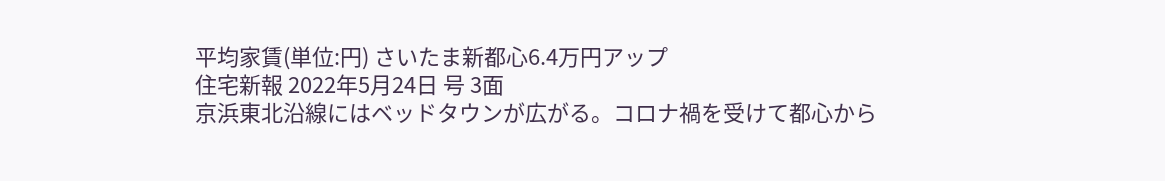平均家賃(単位:円) さいたま新都心6.4万円アップ
住宅新報 2022年5月24日 号 3面
京浜東北沿線にはベッドタウンが広がる。コロナ禍を受けて都心から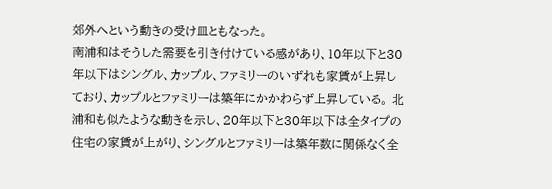郊外へという動きの受け皿ともなった。
南浦和はそうした需要を引き付けている感があり、10年以下と30年以下はシングル、カップル、ファミリーのいずれも家賃が上昇しており、カップルとファミリーは築年にかかわらず上昇している。 北浦和も似たような動きを示し、20年以下と30年以下は全タイプの住宅の家賃が上がり、シングルとファミリーは築年数に関係なく全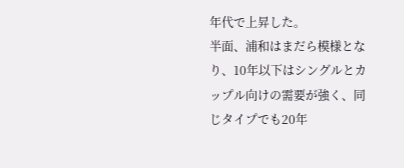年代で上昇した。
半面、浦和はまだら模様となり、10年以下はシングルとカップル向けの需要が強く、同じタイプでも20年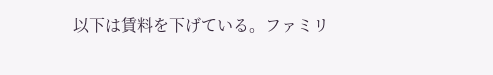以下は賃料を下げている。ファミリ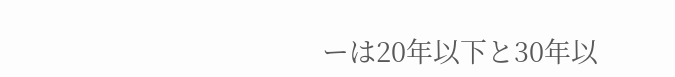ーは20年以下と30年以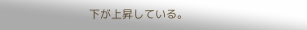下が上昇している。